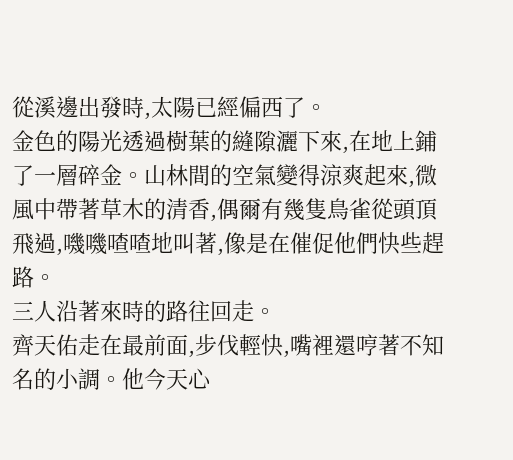從溪邊出發時,太陽已經偏西了。
金色的陽光透過樹葉的縫隙灑下來,在地上鋪了一層碎金。山林間的空氣變得涼爽起來,微風中帶著草木的清香,偶爾有幾隻鳥雀從頭頂飛過,嘰嘰喳喳地叫著,像是在催促他們快些趕路。
三人沿著來時的路往回走。
齊天佑走在最前面,步伐輕快,嘴裡還哼著不知名的小調。他今天心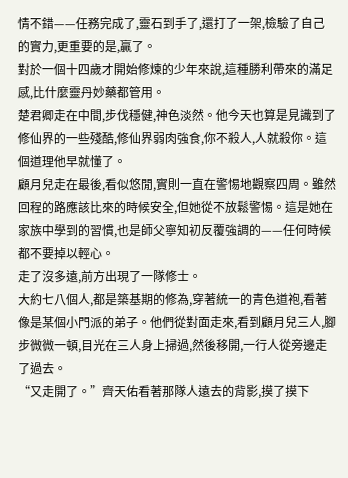情不錯——任務完成了,靈石到手了,還打了一架,檢驗了自己的實力,更重要的是,贏了。
對於一個十四歲才開始修煉的少年來說,這種勝利帶來的滿足感,比什麼靈丹妙藥都管用。
楚君卿走在中間,步伐穩健,神色淡然。他今天也算是見識到了修仙界的一些殘酷,修仙界弱肉強食,你不殺人,人就殺你。這個道理他早就懂了。
顧月兒走在最後,看似悠閒,實則一直在警惕地觀察四周。雖然回程的路應該比來的時候安全,但她從不放鬆警惕。這是她在家族中學到的習慣,也是師父寧知初反覆強調的——任何時候都不要掉以輕心。
走了沒多遠,前方出現了一隊修士。
大約七八個人,都是築基期的修為,穿著統一的青色道袍,看著像是某個小門派的弟子。他們從對面走來,看到顧月兒三人,腳步微微一頓,目光在三人身上掃過,然後移開,一行人從旁邊走了過去。
“又走開了。”齊天佑看著那隊人遠去的背影,摸了摸下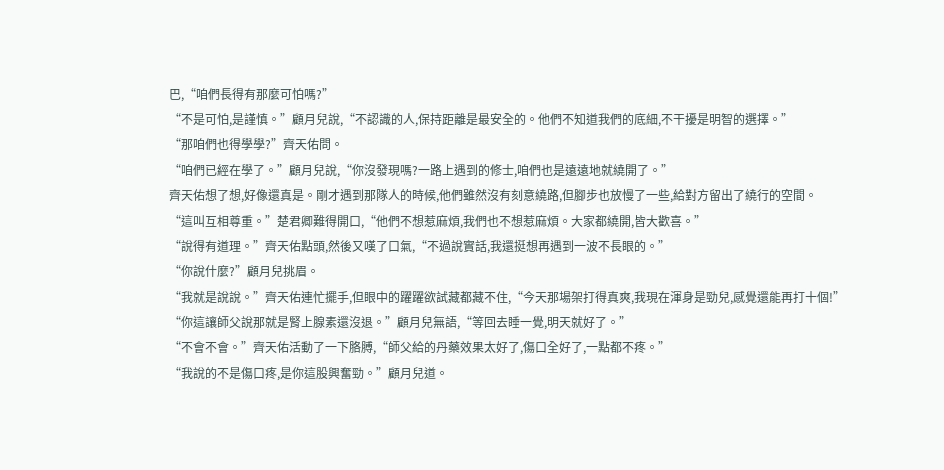巴,“咱們長得有那麼可怕嗎?”
“不是可怕,是謹慎。”顧月兒說,“不認識的人,保持距離是最安全的。他們不知道我們的底細,不干擾是明智的選擇。”
“那咱們也得學學?”齊天佑問。
“咱們已經在學了。”顧月兒說,“你沒發現嗎?一路上遇到的修士,咱們也是遠遠地就繞開了。”
齊天佑想了想,好像還真是。剛才遇到那隊人的時候,他們雖然沒有刻意繞路,但腳步也放慢了一些,給對方留出了繞行的空間。
“這叫互相尊重。”楚君卿難得開口,“他們不想惹麻煩,我們也不想惹麻煩。大家都繞開,皆大歡喜。”
“說得有道理。”齊天佑點頭,然後又嘆了口氣,“不過說實話,我還挺想再遇到一波不長眼的。”
“你說什麼?”顧月兒挑眉。
“我就是說說。”齊天佑連忙擺手,但眼中的躍躍欲試藏都藏不住,“今天那場架打得真爽,我現在渾身是勁兒,感覺還能再打十個!”
“你這讓師父說那就是腎上腺素還沒退。”顧月兒無語,“等回去睡一覺,明天就好了。”
“不會不會。”齊天佑活動了一下胳膊,“師父給的丹藥效果太好了,傷口全好了,一點都不疼。”
“我說的不是傷口疼,是你這股興奮勁。”顧月兒道。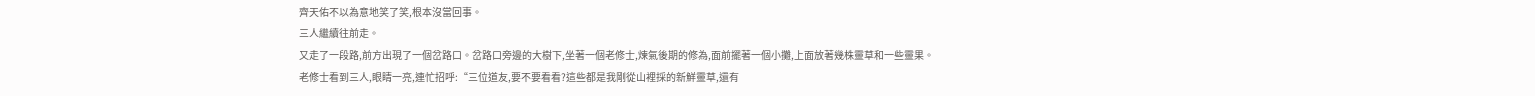齊天佑不以為意地笑了笑,根本沒當回事。
三人繼續往前走。
又走了一段路,前方出現了一個岔路口。岔路口旁邊的大樹下,坐著一個老修士,煉氣後期的修為,面前擺著一個小攤,上面放著幾株靈草和一些靈果。
老修士看到三人,眼睛一亮,連忙招呼:“三位道友,要不要看看?這些都是我剛從山裡採的新鮮靈草,還有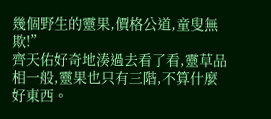幾個野生的靈果,價格公道,童叟無欺!”
齊天佑好奇地湊過去看了看,靈草品相一般,靈果也只有三階,不算什麼好東西。